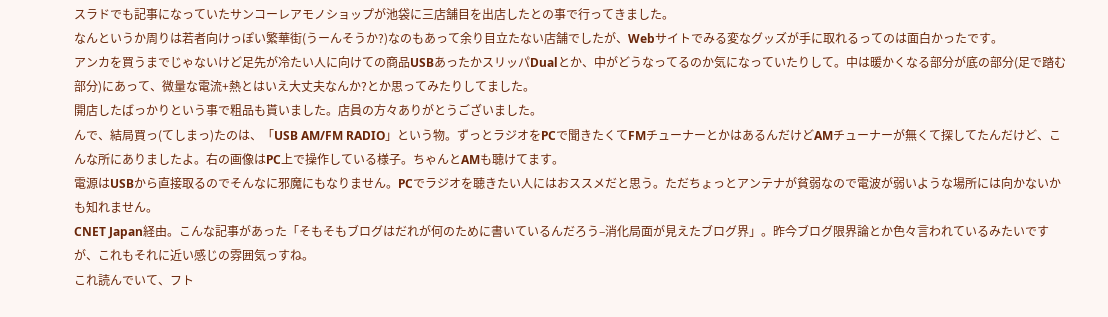スラドでも記事になっていたサンコーレアモノショップが池袋に三店舗目を出店したとの事で行ってきました。
なんというか周りは若者向けっぽい繁華街(うーんそうか?)なのもあって余り目立たない店舗でしたが、Webサイトでみる変なグッズが手に取れるってのは面白かったです。
アンカを買うまでじゃないけど足先が冷たい人に向けての商品USBあったかスリッパDualとか、中がどうなってるのか気になっていたりして。中は暖かくなる部分が底の部分(足で踏む部分)にあって、微量な電流+熱とはいえ大丈夫なんか?とか思ってみたりしてました。
開店したばっかりという事で粗品も貰いました。店員の方々ありがとうございました。
んで、結局買っ(てしまっ)たのは、「USB AM/FM RADIO」という物。ずっとラジオをPCで聞きたくてFMチューナーとかはあるんだけどAMチューナーが無くて探してたんだけど、こんな所にありましたよ。右の画像はPC上で操作している様子。ちゃんとAMも聴けてます。
電源はUSBから直接取るのでそんなに邪魔にもなりません。PCでラジオを聴きたい人にはおススメだと思う。ただちょっとアンテナが貧弱なので電波が弱いような場所には向かないかも知れません。
CNET Japan経由。こんな記事があった「そもそもブログはだれが何のために書いているんだろう–消化局面が見えたブログ界」。昨今ブログ限界論とか色々言われているみたいですが、これもそれに近い感じの雰囲気っすね。
これ読んでいて、フト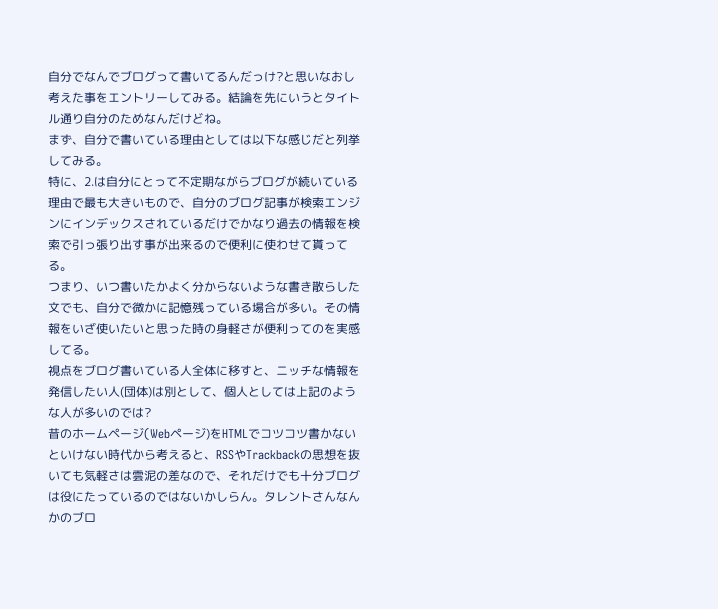自分でなんでブログって書いてるんだっけ?と思いなおし考えた事をエントリーしてみる。結論を先にいうとタイトル通り自分のためなんだけどね。
まず、自分で書いている理由としては以下な感じだと列挙してみる。
特に、2.は自分にとって不定期ながらブログが続いている理由で最も大きいもので、自分のブログ記事が検索エンジンにインデックスされているだけでかなり過去の情報を検索で引っ張り出す事が出来るので便利に使わせて貰ってる。
つまり、いつ書いたかよく分からないような書き散らした文でも、自分で微かに記憶残っている場合が多い。その情報をいざ使いたいと思った時の身軽さが便利ってのを実感してる。
視点をブログ書いている人全体に移すと、ニッチな情報を発信したい人(団体)は別として、個人としては上記のような人が多いのでは?
昔のホームページ(Webページ)をHTMLでコツコツ書かないといけない時代から考えると、RSSやTrackbackの思想を抜いても気軽さは雲泥の差なので、それだけでも十分ブログは役にたっているのではないかしらん。タレントさんなんかのブロ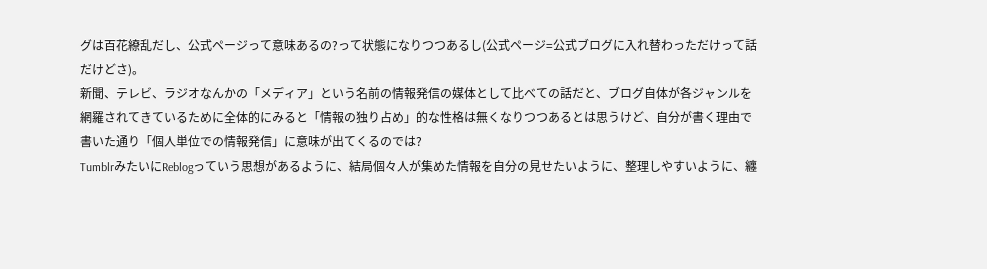グは百花繚乱だし、公式ページって意味あるの?って状態になりつつあるし(公式ページ=公式ブログに入れ替わっただけって話だけどさ)。
新聞、テレビ、ラジオなんかの「メディア」という名前の情報発信の媒体として比べての話だと、ブログ自体が各ジャンルを網羅されてきているために全体的にみると「情報の独り占め」的な性格は無くなりつつあるとは思うけど、自分が書く理由で書いた通り「個人単位での情報発信」に意味が出てくるのでは?
TumblrみたいにReblogっていう思想があるように、結局個々人が集めた情報を自分の見せたいように、整理しやすいように、纏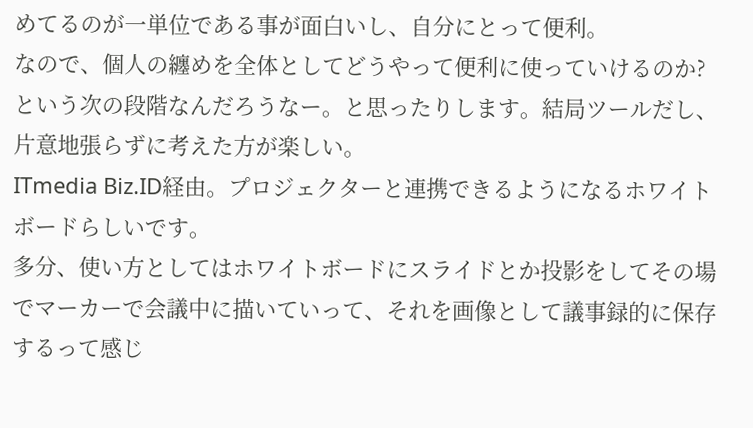めてるのが一単位である事が面白いし、自分にとって便利。
なので、個人の纏めを全体としてどうやって便利に使っていけるのか?という次の段階なんだろうなー。と思ったりします。結局ツールだし、片意地張らずに考えた方が楽しい。
ITmedia Biz.ID経由。プロジェクターと連携できるようになるホワイトボードらしいです。
多分、使い方としてはホワイトボードにスライドとか投影をしてその場でマーカーで会議中に描いていって、それを画像として議事録的に保存するって感じ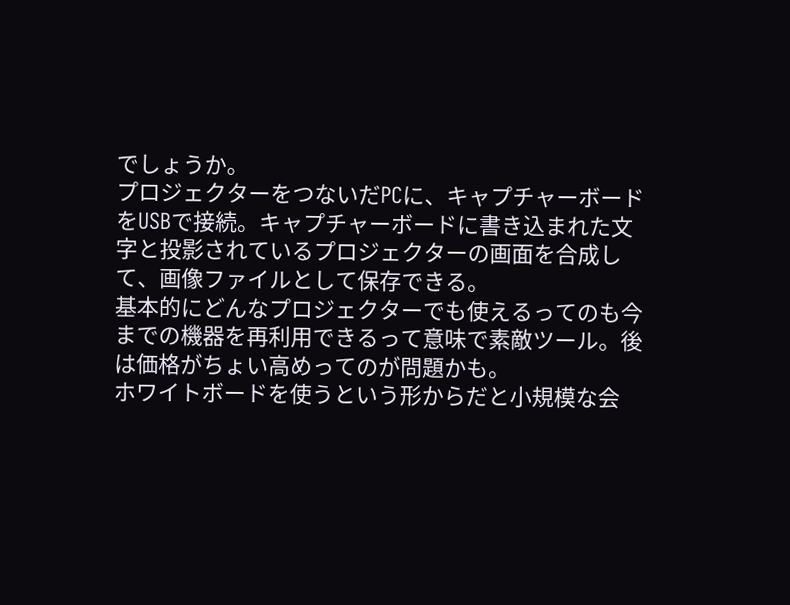でしょうか。
プロジェクターをつないだPCに、キャプチャーボードをUSBで接続。キャプチャーボードに書き込まれた文字と投影されているプロジェクターの画面を合成して、画像ファイルとして保存できる。
基本的にどんなプロジェクターでも使えるってのも今までの機器を再利用できるって意味で素敵ツール。後は価格がちょい高めってのが問題かも。
ホワイトボードを使うという形からだと小規模な会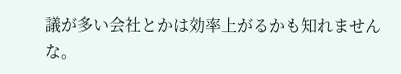議が多い会社とかは効率上がるかも知れませんな。